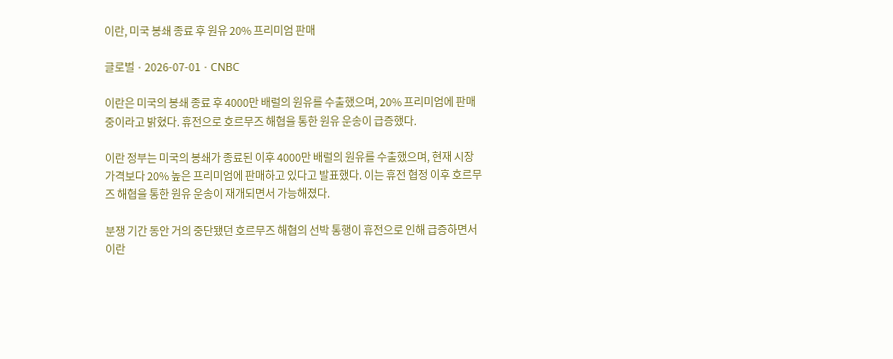이란, 미국 봉쇄 종료 후 원유 20% 프리미엄 판매

글로벌 · 2026-07-01 · CNBC

이란은 미국의 봉쇄 종료 후 4000만 배럴의 원유를 수출했으며, 20% 프리미엄에 판매 중이라고 밝혔다. 휴전으로 호르무즈 해협을 통한 원유 운송이 급증했다.

이란 정부는 미국의 봉쇄가 종료된 이후 4000만 배럴의 원유를 수출했으며, 현재 시장 가격보다 20% 높은 프리미엄에 판매하고 있다고 발표했다. 이는 휴전 협정 이후 호르무즈 해협을 통한 원유 운송이 재개되면서 가능해졌다.

분쟁 기간 동안 거의 중단됐던 호르무즈 해협의 선박 통행이 휴전으로 인해 급증하면서 이란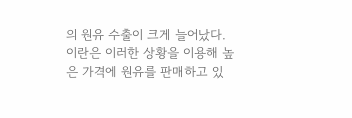의 원유 수출이 크게 늘어났다. 이란은 이러한 상황을 이용해 높은 가격에 원유를 판매하고 있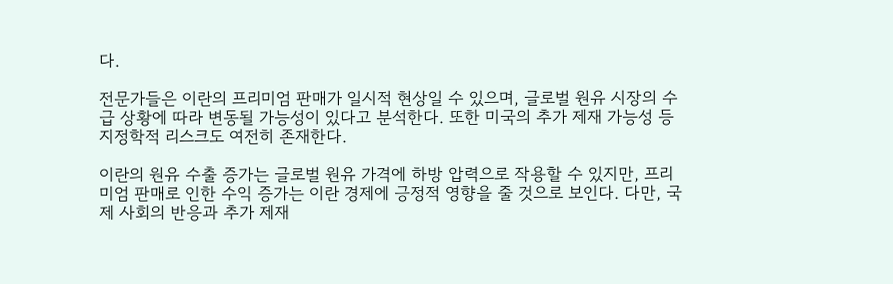다.

전문가들은 이란의 프리미엄 판매가 일시적 현상일 수 있으며, 글로벌 원유 시장의 수급 상황에 따라 변동될 가능성이 있다고 분석한다. 또한 미국의 추가 제재 가능성 등 지정학적 리스크도 여전히 존재한다.

이란의 원유 수출 증가는 글로벌 원유 가격에 하방 압력으로 작용할 수 있지만, 프리미엄 판매로 인한 수익 증가는 이란 경제에 긍정적 영향을 줄 것으로 보인다. 다만, 국제 사회의 반응과 추가 제재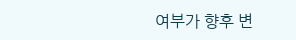여부가 향후 변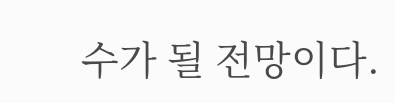수가 될 전망이다.